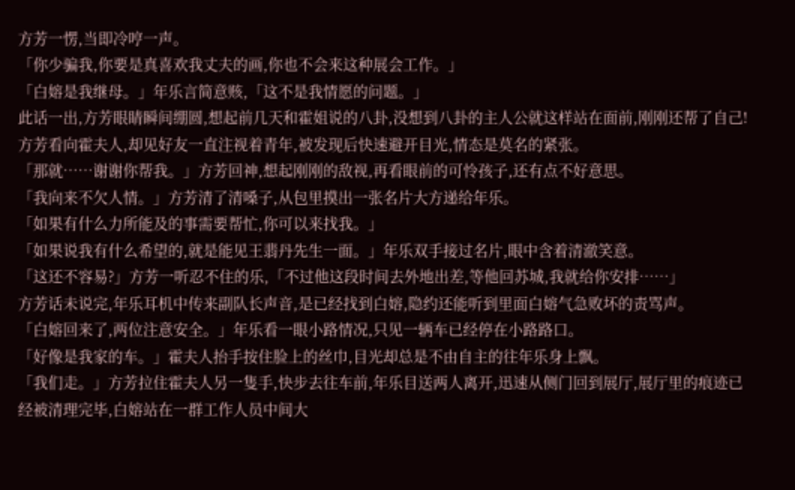方芳一愣,当即冷哼一声。
「你少骗我,你要是真喜欢我丈夫的画,你也不会来这种展会工作。」
「白嫆是我继母。」年乐言简意赅,「这不是我情愿的问题。」
此话一出,方芳眼睛瞬间绷圆,想起前几天和霍姐说的八卦,没想到八卦的主人公就这样站在面前,刚刚还帮了自己!
方芳看向霍夫人,却见好友一直注视着青年,被发现后快速避开目光,情态是莫名的紧张。
「那就……谢谢你帮我。」方芳回神,想起刚刚的敌视,再看眼前的可怜孩子,还有点不好意思。
「我向来不欠人情。」方芳清了清嗓子,从包里摸出一张名片大方递给年乐。
「如果有什么力所能及的事需要帮忙,你可以来找我。」
「如果说我有什么希望的,就是能见王翡丹先生一面。」年乐双手接过名片,眼中含着清澈笑意。
「这还不容易?」方芳一听忍不住的乐,「不过他这段时间去外地出差,等他回苏城,我就给你安排……」
方芳话未说完,年乐耳机中传来副队长声音,是已经找到白嫆,隐约还能听到里面白嫆气急败坏的责骂声。
「白嫆回来了,两位注意安全。」年乐看一眼小路情况,只见一辆车已经停在小路路口。
「好像是我家的车。」霍夫人抬手按住脸上的丝巾,目光却总是不由自主的往年乐身上飘。
「我们走。」方芳拉住霍夫人另一隻手,快步去往车前,年乐目送两人离开,迅速从侧门回到展厅,展厅里的痕迹已经被清理完毕,白嫆站在一群工作人员中间大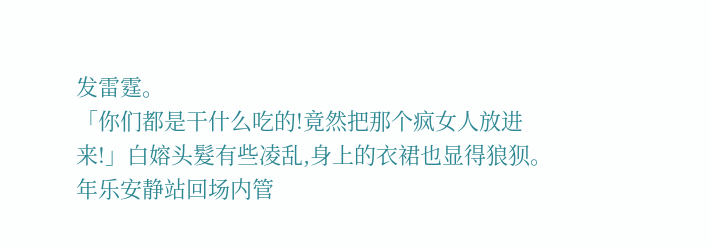发雷霆。
「你们都是干什么吃的!竟然把那个疯女人放进来!」白嫆头髮有些凌乱,身上的衣裙也显得狼狈。
年乐安静站回场内管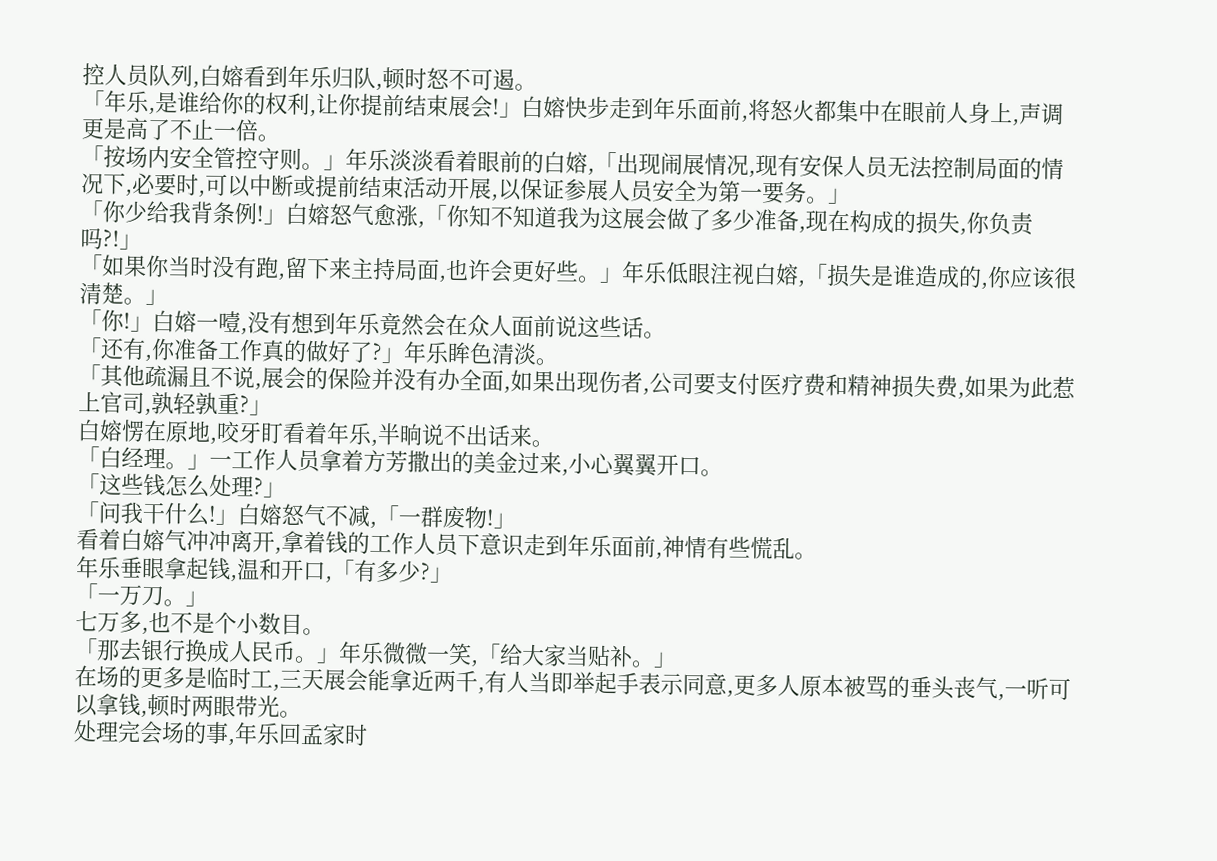控人员队列,白嫆看到年乐归队,顿时怒不可遏。
「年乐,是谁给你的权利,让你提前结束展会!」白嫆快步走到年乐面前,将怒火都集中在眼前人身上,声调更是高了不止一倍。
「按场内安全管控守则。」年乐淡淡看着眼前的白嫆,「出现闹展情况,现有安保人员无法控制局面的情况下,必要时,可以中断或提前结束活动开展,以保证参展人员安全为第一要务。」
「你少给我背条例!」白嫆怒气愈涨,「你知不知道我为这展会做了多少准备,现在构成的损失,你负责吗?!」
「如果你当时没有跑,留下来主持局面,也许会更好些。」年乐低眼注视白嫆,「损失是谁造成的,你应该很清楚。」
「你!」白嫆一噎,没有想到年乐竟然会在众人面前说这些话。
「还有,你准备工作真的做好了?」年乐眸色清淡。
「其他疏漏且不说,展会的保险并没有办全面,如果出现伤者,公司要支付医疗费和精神损失费,如果为此惹上官司,孰轻孰重?」
白嫆愣在原地,咬牙盯看着年乐,半晌说不出话来。
「白经理。」一工作人员拿着方芳撒出的美金过来,小心翼翼开口。
「这些钱怎么处理?」
「问我干什么!」白嫆怒气不减,「一群废物!」
看着白嫆气冲冲离开,拿着钱的工作人员下意识走到年乐面前,神情有些慌乱。
年乐垂眼拿起钱,温和开口,「有多少?」
「一万刀。」
七万多,也不是个小数目。
「那去银行换成人民币。」年乐微微一笑,「给大家当贴补。」
在场的更多是临时工,三天展会能拿近两千,有人当即举起手表示同意,更多人原本被骂的垂头丧气,一听可以拿钱,顿时两眼带光。
处理完会场的事,年乐回孟家时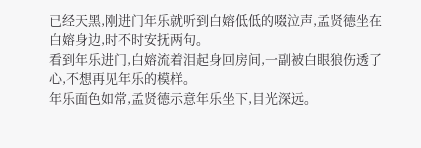已经天黑,刚进门年乐就听到白嫆低低的啜泣声,孟贤德坐在白嫆身边,时不时安抚两句。
看到年乐进门,白嫆流着泪起身回房间,一副被白眼狼伤透了心,不想再见年乐的模样。
年乐面色如常,孟贤德示意年乐坐下,目光深远。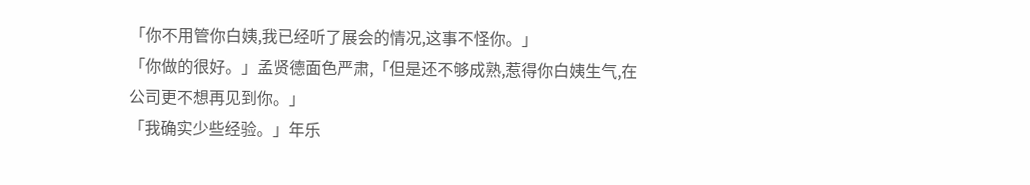「你不用管你白姨,我已经听了展会的情况,这事不怪你。」
「你做的很好。」孟贤德面色严肃,「但是还不够成熟,惹得你白姨生气,在公司更不想再见到你。」
「我确实少些经验。」年乐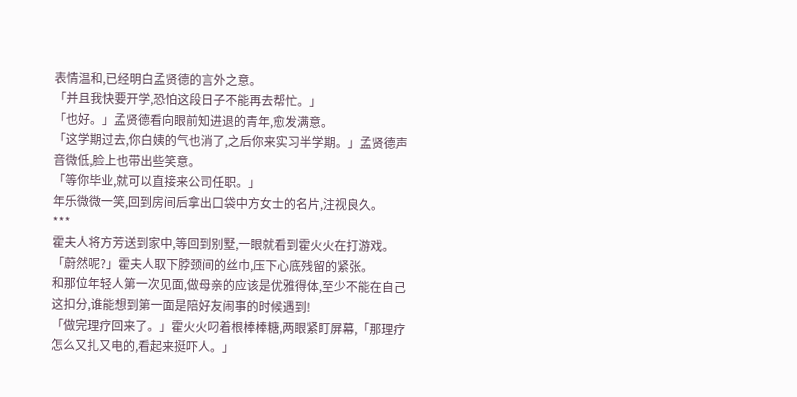表情温和,已经明白孟贤德的言外之意。
「并且我快要开学,恐怕这段日子不能再去帮忙。」
「也好。」孟贤德看向眼前知进退的青年,愈发满意。
「这学期过去,你白姨的气也消了,之后你来实习半学期。」孟贤德声音微低,脸上也带出些笑意。
「等你毕业,就可以直接来公司任职。」
年乐微微一笑,回到房间后拿出口袋中方女士的名片,注视良久。
***
霍夫人将方芳送到家中,等回到别墅,一眼就看到霍火火在打游戏。
「蔚然呢?」霍夫人取下脖颈间的丝巾,压下心底残留的紧张。
和那位年轻人第一次见面,做母亲的应该是优雅得体,至少不能在自己这扣分,谁能想到第一面是陪好友闹事的时候遇到!
「做完理疗回来了。」霍火火叼着根棒棒糖,两眼紧盯屏幕,「那理疗怎么又扎又电的,看起来挺吓人。」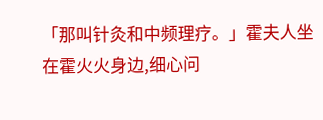「那叫针灸和中频理疗。」霍夫人坐在霍火火身边,细心问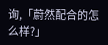询,「蔚然配合的怎么样?」